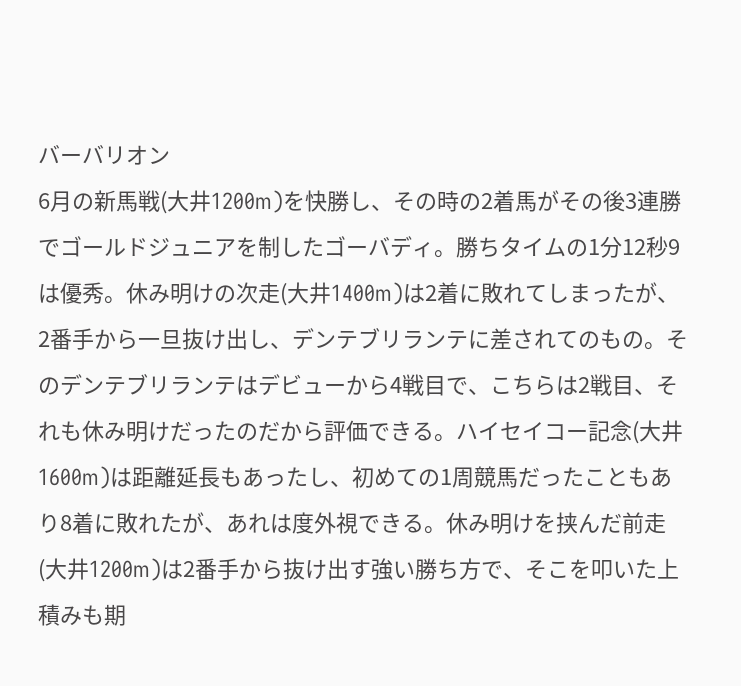バーバリオン
6月の新馬戦(大井1200m)を快勝し、その時の2着馬がその後3連勝でゴールドジュニアを制したゴーバディ。勝ちタイムの1分12秒9は優秀。休み明けの次走(大井1400m)は2着に敗れてしまったが、2番手から一旦抜け出し、デンテブリランテに差されてのもの。そのデンテブリランテはデビューから4戦目で、こちらは2戦目、それも休み明けだったのだから評価できる。ハイセイコー記念(大井1600m)は距離延長もあったし、初めての1周競馬だったこともあり8着に敗れたが、あれは度外視できる。休み明けを挟んだ前走(大井1200m)は2番手から抜け出す強い勝ち方で、そこを叩いた上積みも期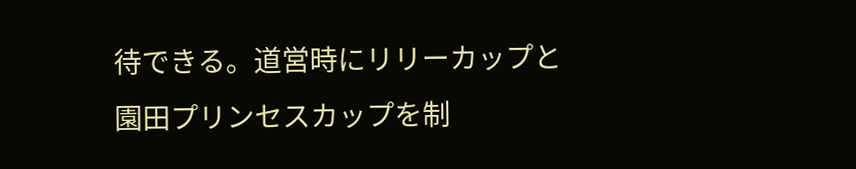待できる。道営時にリリーカップと園田プリンセスカップを制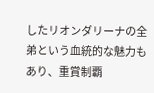したリオンダリーナの全弟という血統的な魅力もあり、重賞制覇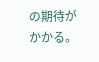の期待がかかる。